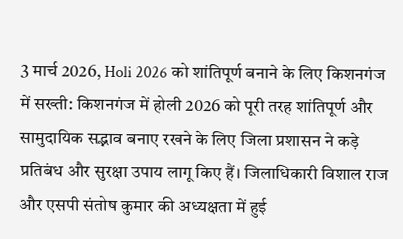3 मार्च 2026, Holi 2026 को शांतिपूर्ण बनाने के लिए किशनगंज में सख्ती: किशनगंज में होली 2026 को पूरी तरह शांतिपूर्ण और सामुदायिक सद्भाव बनाए रखने के लिए जिला प्रशासन ने कड़े प्रतिबंध और सुरक्षा उपाय लागू किए हैं। जिलाधिकारी विशाल राज और एसपी संतोष कुमार की अध्यक्षता में हुई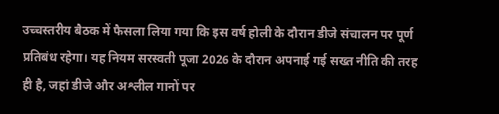उच्चस्तरीय बैठक में फैसला लिया गया कि इस वर्ष होली के दौरान डीजे संचालन पर पूर्ण प्रतिबंध रहेगा। यह नियम सरस्वती पूजा 2026 के दौरान अपनाई गई सख्त नीति की तरह ही है, जहां डीजे और अश्लील गानों पर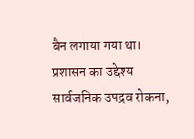बैन लगाया गया था। प्रशासन का उद्देश्य सार्वजनिक उपद्रव रोकना,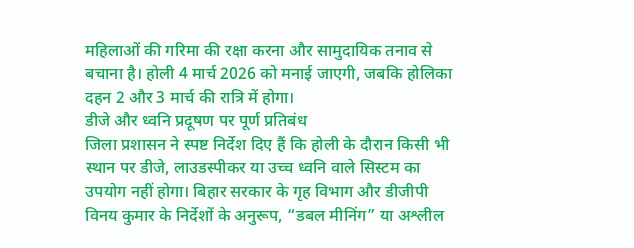महिलाओं की गरिमा की रक्षा करना और सामुदायिक तनाव से बचाना है। होली 4 मार्च 2026 को मनाई जाएगी, जबकि होलिका दहन 2 और 3 मार्च की रात्रि में होगा।
डीजे और ध्वनि प्रदूषण पर पूर्ण प्रतिबंध
जिला प्रशासन ने स्पष्ट निर्देश दिए हैं कि होली के दौरान किसी भी स्थान पर डीजे, लाउडस्पीकर या उच्च ध्वनि वाले सिस्टम का उपयोग नहीं होगा। बिहार सरकार के गृह विभाग और डीजीपी विनय कुमार के निर्देशों के अनुरूप, “डबल मीनिंग” या अश्लील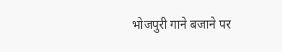भोजपुरी गाने बजाने पर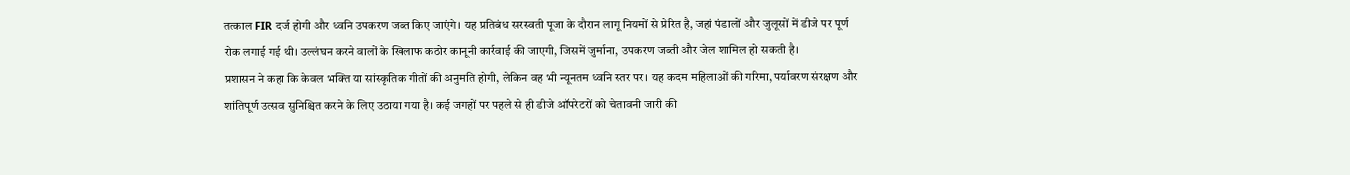तत्काल FIR दर्ज होगी और ध्वनि उपकरण जब्त किए जाएंगे। यह प्रतिबंध सरस्वती पूजा के दौरान लागू नियमों से प्रेरित है, जहां पंडालों और जुलूसों में डीजे पर पूर्ण रोक लगाई गई थी। उल्लंघन करने वालों के खिलाफ कठोर कानूनी कार्रवाई की जाएगी, जिसमें जुर्माना, उपकरण जब्ती और जेल शामिल हो सकती है।
प्रशासन ने कहा कि केवल भक्ति या सांस्कृतिक गीतों की अनुमति होगी, लेकिन वह भी न्यूनतम ध्वनि स्तर पर। यह कदम महिलाओं की गरिमा, पर्यावरण संरक्षण और शांतिपूर्ण उत्सव सुनिश्चित करने के लिए उठाया गया है। कई जगहों पर पहले से ही डीजे ऑपरेटरों को चेतावनी जारी की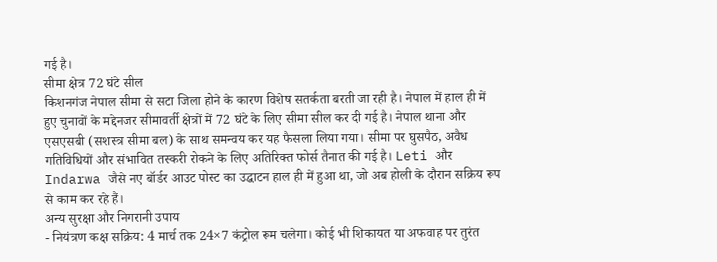गई है।
सीमा क्षेत्र 72 घंटे सील
किशनगंज नेपाल सीमा से सटा जिला होने के कारण विशेष सतर्कता बरती जा रही है। नेपाल में हाल ही में हुए चुनावों के मद्देनजर सीमावर्ती क्षेत्रों में 72 घंटे के लिए सीमा सील कर दी गई है। नेपाल थाना और एसएसबी (सशस्त्र सीमा बल) के साथ समन्वय कर यह फैसला लिया गया। सीमा पर घुसपैठ, अवैध गतिविधियों और संभावित तस्करी रोकने के लिए अतिरिक्त फोर्स तैनात की गई है। Leti और Indarwa जैसे नए बॉर्डर आउट पोस्ट का उद्घाटन हाल ही में हुआ था, जो अब होली के दौरान सक्रिय रूप से काम कर रहे हैं।
अन्य सुरक्षा और निगरानी उपाय
- नियंत्रण कक्ष सक्रिय: 4 मार्च तक 24×7 कंट्रोल रूम चलेगा। कोई भी शिकायत या अफवाह पर तुरंत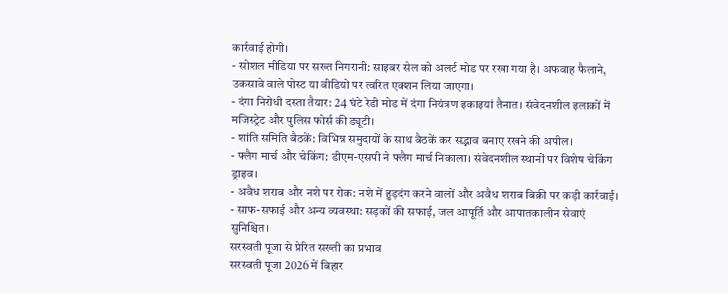कार्रवाई होगी।
- सोशल मीडिया पर सख्त निगरानी: साइबर सेल को अलर्ट मोड पर रखा गया है। अफवाह फैलाने, उकसावे वाले पोस्ट या वीडियो पर त्वरित एक्शन लिया जाएगा।
- दंगा निरोधी दस्ता तैयार: 24 घंटे रेडी मोड में दंगा नियंत्रण इकाइयां तैनात। संवेदनशील इलाकों में मजिस्ट्रेट और पुलिस फोर्स की ड्यूटी।
- शांति समिति बैठकें: विभिन्न समुदायों के साथ बैठकें कर सद्भाव बनाए रखने की अपील।
- फ्लैग मार्च और चेकिंग: डीएम-एसपी ने फ्लैग मार्च निकाला। संवेदनशील स्थानों पर विशेष चेकिंग ड्राइव।
- अवैध शराब और नशे पर रोक: नशे में हुड़दंग करने वालों और अवैध शराब बिक्री पर कड़ी कार्रवाई।
- साफ-सफाई और अन्य व्यवस्था: सड़कों की सफाई, जल आपूर्ति और आपातकालीन सेवाएं सुनिश्चित।
सरस्वती पूजा से प्रेरित सख्ती का प्रभाव
सरस्वती पूजा 2026 में बिहार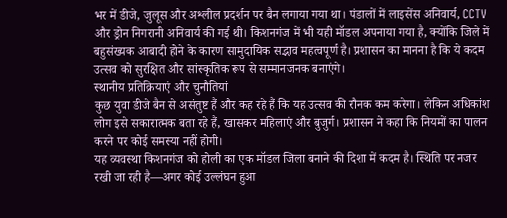भर में डीजे, जुलूस और अश्लील प्रदर्शन पर बैन लगाया गया था। पंडालों में लाइसेंस अनिवार्य, CCTV और ड्रोन निगरानी अनिवार्य की गई थी। किशनगंज में भी यही मॉडल अपनाया गया है, क्योंकि जिले में बहुसंख्यक आबादी होने के कारण सामुदायिक सद्भाव महत्वपूर्ण है। प्रशासन का मानना है कि ये कदम उत्सव को सुरक्षित और सांस्कृतिक रूप से सम्मानजनक बनाएंगे।
स्थानीय प्रतिक्रियाएं और चुनौतियां
कुछ युवा डीजे बैन से असंतुष्ट हैं और कह रहे हैं कि यह उत्सव की रौनक कम करेगा। लेकिन अधिकांश लोग इसे सकारात्मक बता रहे हैं, खासकर महिलाएं और बुजुर्ग। प्रशासन ने कहा कि नियमों का पालन करने पर कोई समस्या नहीं होगी।
यह व्यवस्था किशनगंज को होली का एक मॉडल जिला बनाने की दिशा में कदम है। स्थिति पर नजर रखी जा रही है—अगर कोई उल्लंघन हुआ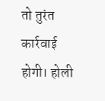तो तुरंत कार्रवाई होगी। होली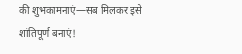की शुभकामनाएं—सब मिलकर इसे शांतिपूर्ण बनाएं!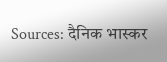Sources: दैनिक भास्कर